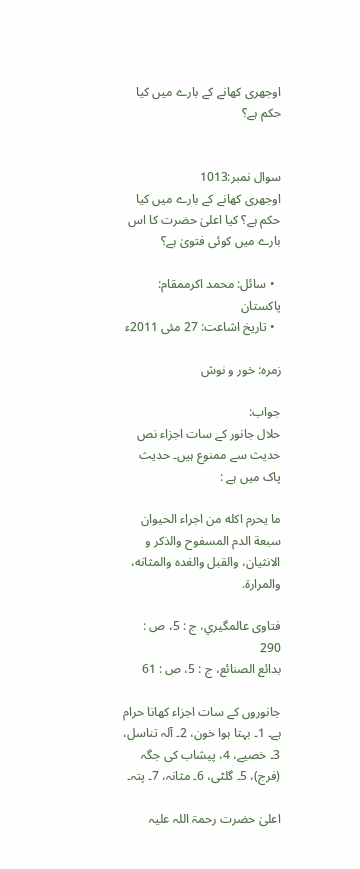اوجھری کھانے کے بارے میں کیا حکم ہے؟


سوال نمبر:1013
اوجھری کھانے کے بارے میں کیا حکم ہے؟ کیا اعلیٰ حضرت کا اس بارے میں‌ کوئی فتویٰ ہے؟

  • سائل: محمد اکرممقام: پاکستان
  • تاریخ اشاعت: 27 مئی 2011ء

زمرہ: خور و نوش

جواب:
حلال جانور کے سات اجزاء نص حدیث سے ممنوع ہیں۔ حدیث پاک میں ہے :

ما يحرم اکله من اجراء الحيوان سبعة الدم المسفوح والذکر و الانثيان، والقبل والغده والمثانه، والمرارة.

فتاوی عالمگيري، ج : 5، ص : 290
بدائع الصنائع، ج : 5، ص : 61

جانوروں کے سات اجزاء کھانا حرام ہے۔ 1۔ بہتا ہوا خون، 2۔ آلہ تناسل، 3۔ خصیے، 4، پیشاب کی جگہ (فرج)، 5۔ گلٹی، 6۔ مثانہ، 7۔ پتہ۔

اعلیٰ حضرت رحمۃ اللہ علیہ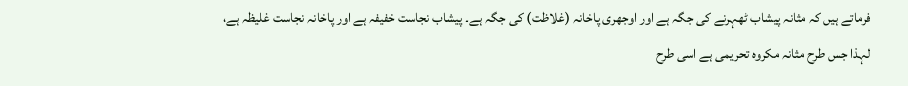فرماتے ہیں کہ مثانہ پیشاب ٹھہرنے کی جگہ ہے اور اوجھری پاخانہ (غلاظت) کی جگہ ہے۔ پیشاب نجاست خفیفہ ہے اور پاخانہ نجاست غلیظہ ہے، لہذا جس طرح مثانہ مکروہ تحریمی ہے اسی طرح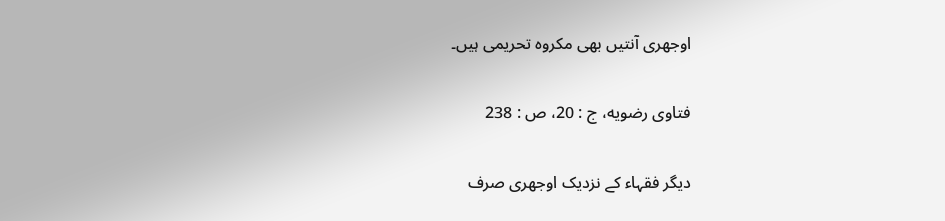اوجھری آنتیں بھی مکروہ تحریمی ہیں۔

فتاوی رضويه، ج : 20، ص : 238

دیگر فقہاء کے نزدیک اوجھری صرف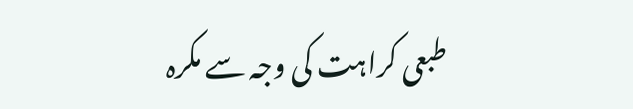طبعی کراہت کی وجہ سے مکرہ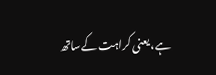ہے، یعنی کراہت کےساتھ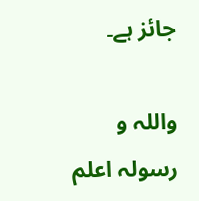جائز ہے۔

واللہ و رسولہ اعلم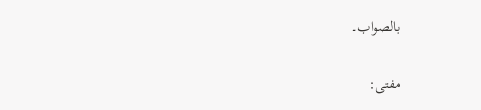بالصواب۔

مفتی: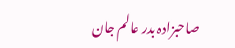صاحبزادہ بدر عالم جان